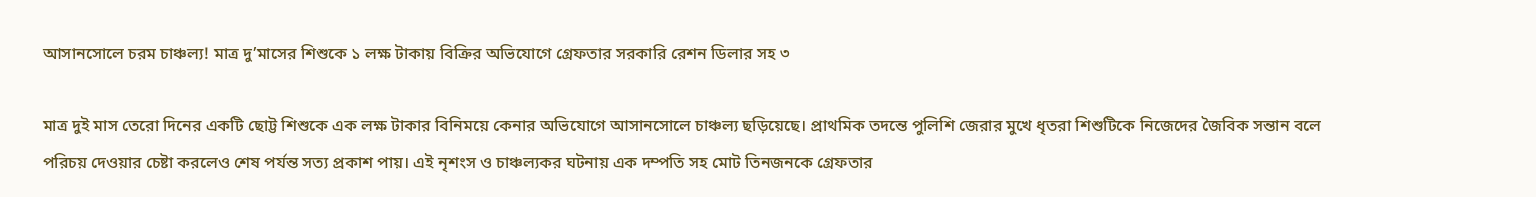আসানসোলে চরম চাঞ্চল্য! মাত্র দু’মাসের শিশুকে ১ লক্ষ টাকায় বিক্রির অভিযোগে গ্রেফতার সরকারি রেশন ডিলার সহ ৩

মাত্র দুই মাস তেরো দিনের একটি ছোট্ট শিশুকে এক লক্ষ টাকার বিনিময়ে কেনার অভিযোগে আসানসোলে চাঞ্চল্য ছড়িয়েছে। প্রাথমিক তদন্তে পুলিশি জেরার মুখে ধৃতরা শিশুটিকে নিজেদের জৈবিক সন্তান বলে পরিচয় দেওয়ার চেষ্টা করলেও শেষ পর্যন্ত সত্য প্রকাশ পায়। এই নৃশংস ও চাঞ্চল্যকর ঘটনায় এক দম্পতি সহ মোট তিনজনকে গ্রেফতার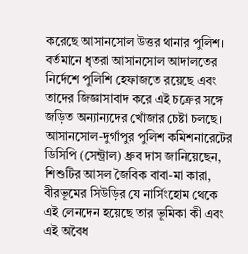করেছে আসানসোল উত্তর থানার পুলিশ। বর্তমানে ধৃতরা আসানসোল আদালতের নির্দেশে পুলিশি হেফাজতে রয়েছে এবং তাদের জিজ্ঞাসাবাদ করে এই চক্রের সঙ্গে জড়িত অন্যান্যদের খোঁজার চেষ্টা চলছে।
আসানসোল-দুর্গাপুর পুলিশ কমিশনারেটের ডিসিপি (সেন্ট্রাল) ধ্রুব দাস জানিয়েছেন, শিশুটির আসল জৈবিক বাবা-মা কারা, বীরভূমের সিউড়ির যে নার্সিংহোম থেকে এই লেনদেন হয়েছে তার ভূমিকা কী এবং এই অবৈধ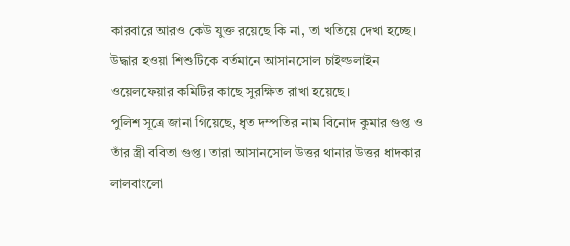কারবারে আরও কেউ যুক্ত রয়েছে কি না, তা খতিয়ে দেখা হচ্ছে। উদ্ধার হওয়া শিশুটিকে বর্তমানে আসানসোল চাইল্ডলাইন ওয়েলফেয়ার কমিটির কাছে সুরক্ষিত রাখা হয়েছে।
পুলিশ সূত্রে জানা গিয়েছে, ধৃত দম্পতির নাম বিনোদ কুমার গুপ্ত ও তাঁর স্ত্রী ববিতা গুপ্ত। তারা আসানসোল উত্তর থানার উত্তর ধাদকার লালবাংলো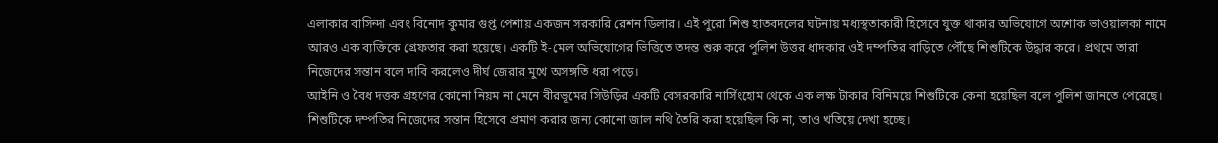এলাকার বাসিন্দা এবং বিনোদ কুমার গুপ্ত পেশায় একজন সরকারি রেশন ডিলার। এই পুরো শিশু হাতবদলের ঘটনায় মধ্যস্থতাকারী হিসেবে যুক্ত থাকার অভিযোগে অশোক ভাওয়ালকা নামে আরও এক ব্যক্তিকে গ্রেফতার করা হয়েছে। একটি ই-মেল অভিযোগের ভিত্তিতে তদন্ত শুরু করে পুলিশ উত্তর ধাদকার ওই দম্পতির বাড়িতে পৌঁছে শিশুটিকে উদ্ধার করে। প্রথমে তারা নিজেদের সন্তান বলে দাবি করলেও দীর্ঘ জেরার মুখে অসঙ্গতি ধরা পড়ে।
আইনি ও বৈধ দত্তক গ্রহণের কোনো নিয়ম না মেনে বীরভূমের সিউড়ির একটি বেসরকারি নার্সিংহোম থেকে এক লক্ষ টাকার বিনিময়ে শিশুটিকে কেনা হয়েছিল বলে পুলিশ জানতে পেরেছে। শিশুটিকে দম্পতির নিজেদের সন্তান হিসেবে প্রমাণ করার জন্য কোনো জাল নথি তৈরি করা হয়েছিল কি না, তাও খতিয়ে দেখা হচ্ছে।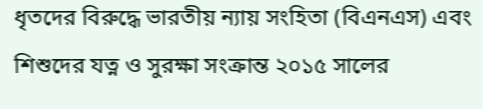ধৃতদের বিরুদ্ধে ভারতীয় ন্যায় সংহিতা (বিএনএস) এবং শিশুদের যত্ন ও সুরক্ষা সংক্রান্ত ২০১৫ সালের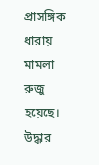প্রাসঙ্গিক ধারায় মামলা রুজু হয়েছে। উদ্ধার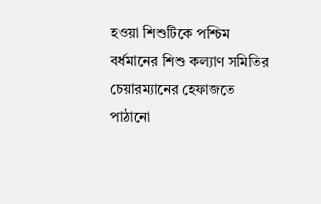হওয়া শিশুটিকে পশ্চিম বর্ধমানের শিশু কল্যাণ সমিতির চেয়ারম্যানের হেফাজতে পাঠানো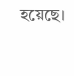হয়েছে।